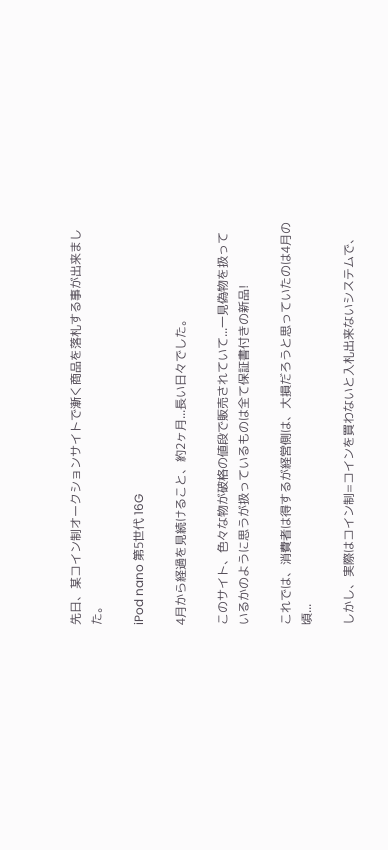先日、某コイン制オークションサイトで漸く商品を落札する事が出来ました。

iPod nano 第5世代 16G

4月から経過を見続けること、約2ヶ月...長い日々でした。

このサイト、色々な物が破格の値段で販売されていて...一見偽物を扱っているかのように思うが扱っているものは全て保証書付きの新品!

これでは、消費者は得するが経営側は、大損だろうと思っていたのは4月の頃...

しかし、実際はコイン制=コインを買わないと入札出来ないシステムで、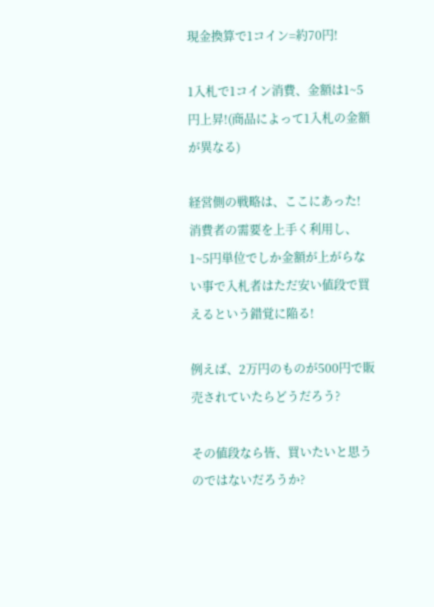現金換算で1コイン=約70円!

1入札で1コイン消費、金額は1~5円上昇!(商品によって1入札の金額が異なる)

経営側の戦略は、ここにあった!
消費者の需要を上手く利用し、1~5円単位でしか金額が上がらない事で入札者はただ安い値段で買えるという錯覚に陥る!

例えば、2万円のものが500円で販売されていたらどうだろう?

その値段なら皆、買いたいと思うのではないだろうか?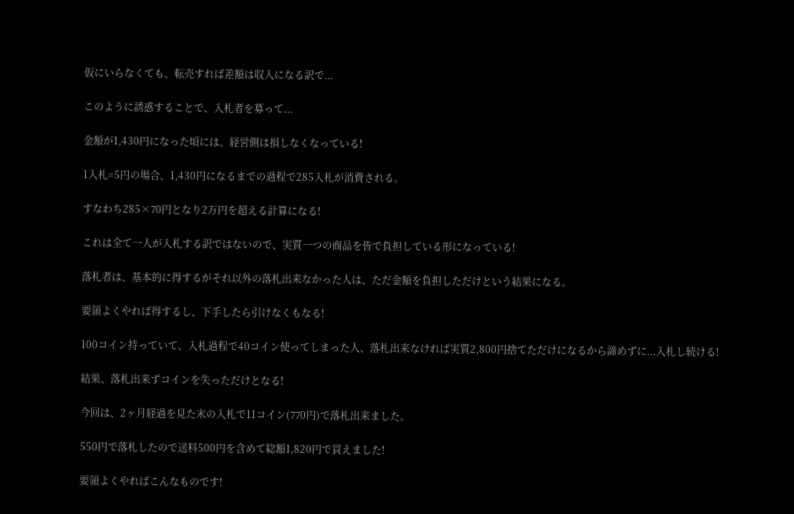仮にいらなくても、転売すれば差額は収入になる訳で...

このように誘惑することで、入札者を募って...

金額が1,430円になった頃には、経営側は損しなくなっている!

1入札=5円の場合、1,430円になるまでの過程で285入札が消費される。

すなわち285×70円となり2万円を超える計算になる!

これは全て一人が入札する訳ではないので、実質一つの商品を皆で負担している形になっている!

落札者は、基本的に得するがそれ以外の落札出来なかった人は、ただ金額を負担しただけという結果になる。

要領よくやれば得するし、下手したら引けなくもなる!

100コイン持っていて、入札過程で40コイン使ってしまった人、落札出来なければ実質2,800円捨てただけになるから諦めずに...入札し続ける!

結果、落札出来ずコインを失っただけとなる!

今回は、2ヶ月経過を見た末の入札で11コイン(770円)で落札出来ました。

550円で落札したので送料500円を含めて総額1,820円で買えました!

要領よくやればこんなものです!